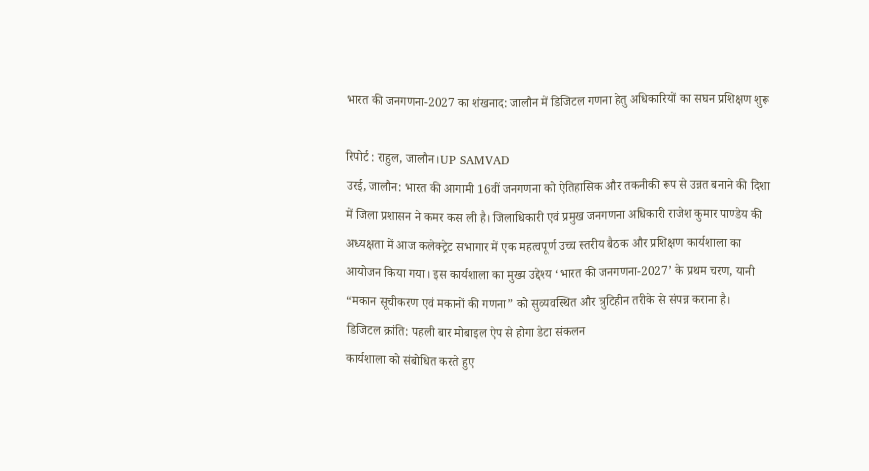भारत की जनगणना-2027 का शंखनाद: जालौन में डिजिटल गणना हेतु अधिकारियों का सघन प्रशिक्षण शुरू

रिपोर्ट : राहुल, जालौन।UP SAMVAD
उरई, जालौन: भारत की आगामी 16वीं जनगणना को ऐतिहासिक और तकनीकी रूप से उन्नत बनाने की दिशा में जिला प्रशासन ने कमर कस ली है। जिलाधिकारी एवं प्रमुख जनगणना अधिकारी राजेश कुमार पाण्डेय की अध्यक्षता में आज कलेक्ट्रेट सभागार में एक महत्वपूर्ण उच्च स्तरीय बैठक और प्रशिक्षण कार्यशाला का आयोजन किया गया। इस कार्यशाला का मुख्य उद्देश्य ‘भारत की जनगणना-2027’ के प्रथम चरण, यानी “मकान सूचीकरण एवं मकानों की गणना” को सुव्यवस्थित और त्रुटिहीन तरीके से संपन्न कराना है।
डिजिटल क्रांति: पहली बार मोबाइल ऐप से होगा डेटा संकलन
कार्यशाला को संबोधित करते हुए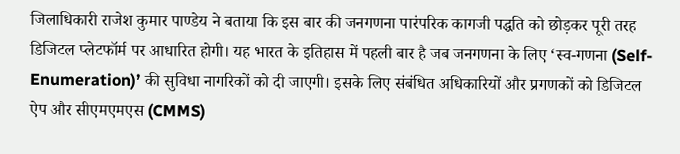जिलाधिकारी राजेश कुमार पाण्डेय ने बताया कि इस बार की जनगणना पारंपरिक कागजी पद्धति को छोड़कर पूरी तरह डिजिटल प्लेटफॉर्म पर आधारित होगी। यह भारत के इतिहास में पहली बार है जब जनगणना के लिए ‘स्व-गणना (Self-Enumeration)’ की सुविधा नागरिकों को दी जाएगी। इसके लिए संबंधित अधिकारियों और प्रगणकों को डिजिटल ऐप और सीएमएमएस (CMMS)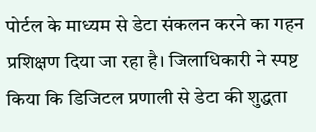पोर्टल के माध्यम से डेटा संकलन करने का गहन प्रशिक्षण दिया जा रहा है। जिलाधिकारी ने स्पष्ट किया कि डिजिटल प्रणाली से डेटा की शुद्धता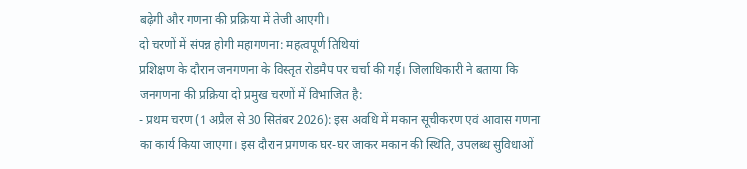बढ़ेगी और गणना की प्रक्रिया में तेजी आएगी।
दो चरणों में संपन्न होगी महागणना: महत्वपूर्ण तिथियां
प्रशिक्षण के दौरान जनगणना के विस्तृत रोडमैप पर चर्चा की गई। जिलाधिकारी ने बताया कि जनगणना की प्रक्रिया दो प्रमुख चरणों में विभाजित है:
- प्रथम चरण (1 अप्रैल से 30 सितंबर 2026): इस अवधि में मकान सूचीकरण एवं आवास गणना का कार्य किया जाएगा। इस दौरान प्रगणक घर-घर जाकर मकान की स्थिति, उपलब्ध सुविधाओं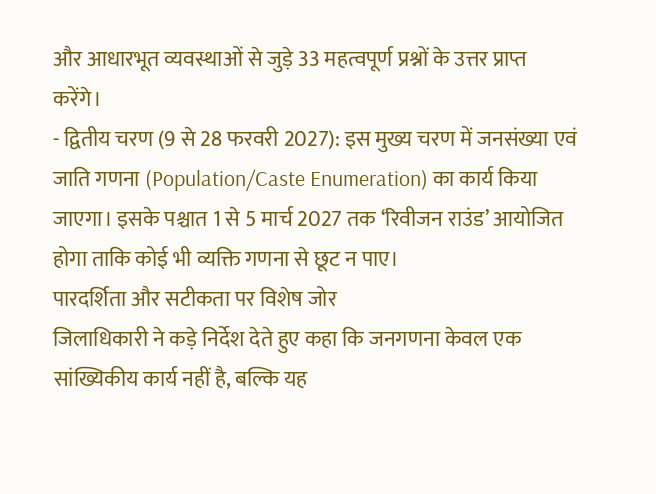और आधारभूत व्यवस्थाओं से जुड़े 33 महत्वपूर्ण प्रश्नों के उत्तर प्राप्त करेंगे।
- द्वितीय चरण (9 से 28 फरवरी 2027): इस मुख्य चरण में जनसंख्या एवं जाति गणना (Population/Caste Enumeration) का कार्य किया जाएगा। इसके पश्चात 1 से 5 मार्च 2027 तक ‘रिवीजन राउंड’ आयोजित होगा ताकि कोई भी व्यक्ति गणना से छूट न पाए।
पारदर्शिता और सटीकता पर विशेष जोर
जिलाधिकारी ने कड़े निर्देश देते हुए कहा कि जनगणना केवल एक सांख्यिकीय कार्य नहीं है, बल्कि यह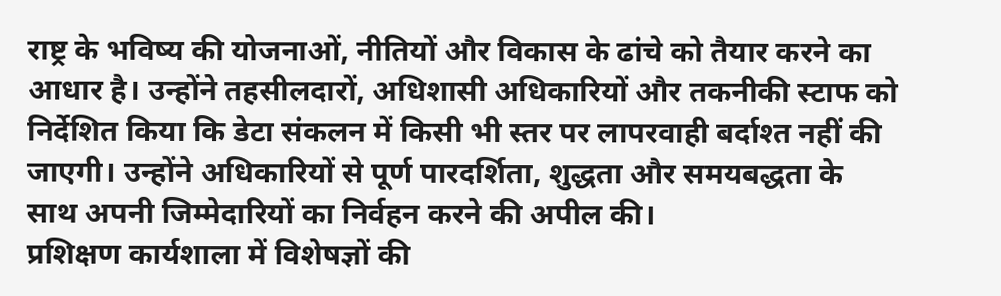राष्ट्र के भविष्य की योजनाओं, नीतियों और विकास के ढांचे को तैयार करने का आधार है। उन्होंने तहसीलदारों, अधिशासी अधिकारियों और तकनीकी स्टाफ को निर्देशित किया कि डेटा संकलन में किसी भी स्तर पर लापरवाही बर्दाश्त नहीं की जाएगी। उन्होंने अधिकारियों से पूर्ण पारदर्शिता, शुद्धता और समयबद्धता के साथ अपनी जिम्मेदारियों का निर्वहन करने की अपील की।
प्रशिक्षण कार्यशाला में विशेषज्ञों की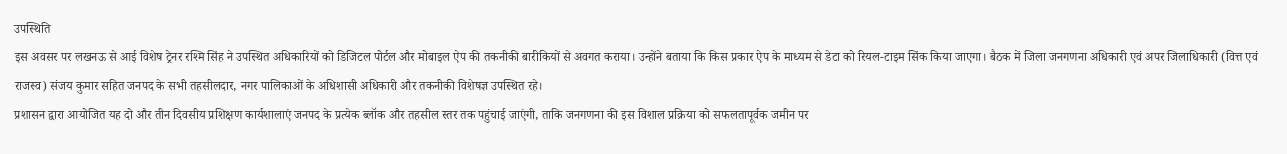उपस्थिति
इस अवसर पर लखनऊ से आई विशेष ट्रेनर रश्मि सिंह ने उपस्थित अधिकारियों को डिजिटल पोर्टल और मोबाइल ऐप की तकनीकी बारीकियों से अवगत कराया। उन्होंने बताया कि किस प्रकार ऐप के माध्यम से डेटा को रियल-टाइम सिंक किया जाएगा। बैठक में जिला जनगणना अधिकारी एवं अपर जिलाधिकारी (वित्त एवं राजस्व) संजय कुमार सहित जनपद के सभी तहसीलदार, नगर पालिकाओं के अधिशासी अधिकारी और तकनीकी विशेषज्ञ उपस्थित रहे।
प्रशासन द्वारा आयोजित यह दो और तीन दिवसीय प्रशिक्षण कार्यशालाएं जनपद के प्रत्येक ब्लॉक और तहसील स्तर तक पहुंचाई जाएंगी, ताकि जनगणना की इस विशाल प्रक्रिया को सफलतापूर्वक जमीन पर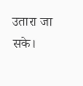उतारा जा सके।